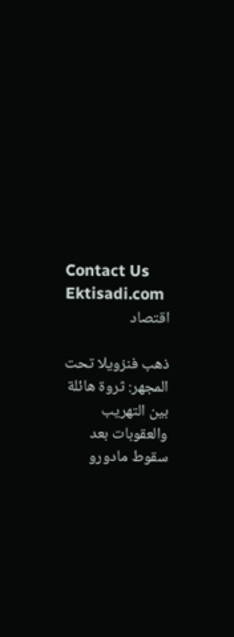Contact Us
Ektisadi.com
اقتصاد

ذهب فنزويلا تحت المجهر: ثروة هائلة بين التهريب والعقوبات بعد سقوط مادورو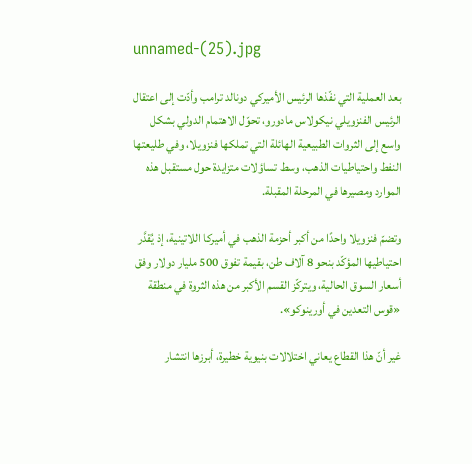unnamed-(25).jpg

بعد العملية التي نفّذها الرئيس الأميركي دونالد ترامب وأدّت إلى اعتقال الرئيس الفنزويلي نيكولاس مادورو، تحوّل الاهتمام الدولي بشكل واسع إلى الثروات الطبيعية الهائلة التي تملكها فنزويلا، وفي طليعتها النفط واحتياطيات الذهب، وسط تساؤلات متزايدة حول مستقبل هذه الموارد ومصيرها في المرحلة المقبلة.

وتضمّ فنزويلا واحدًا من أكبر أحزمة الذهب في أميركا اللاتينية، إذ يُقدَّر احتياطيها المؤكّد بنحو 8 آلاف طن، بقيمة تفوق 500 مليار دولار وفق أسعار السوق الحالية، ويتركّز القسم الأكبر من هذه الثروة في منطقة «قوس التعدين في أورينوكو».

غير أنّ هذا القطاع يعاني اختلالات بنيوية خطيرة، أبرزها انتشار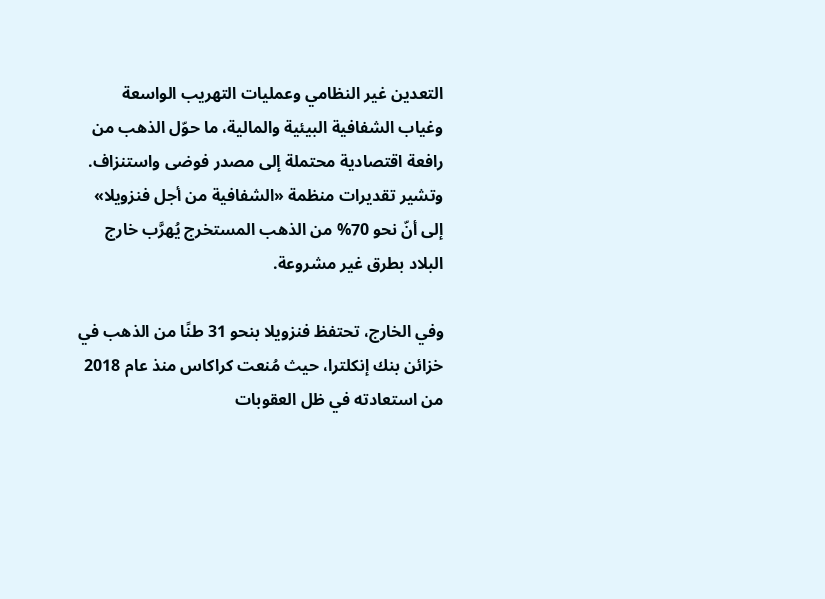التعدين غير النظامي وعمليات التهريب الواسعة وغياب الشفافية البيئية والمالية، ما حوّل الذهب من رافعة اقتصادية محتملة إلى مصدر فوضى واستنزاف. وتشير تقديرات منظمة «الشفافية من أجل فنزويلا» إلى أنّ نحو 70% من الذهب المستخرج يُهرَّب خارج البلاد بطرق غير مشروعة.

وفي الخارج، تحتفظ فنزويلا بنحو 31 طنًا من الذهب في خزائن بنك إنكلترا، حيث مُنعت كراكاس منذ عام 2018 من استعادته في ظل العقوبات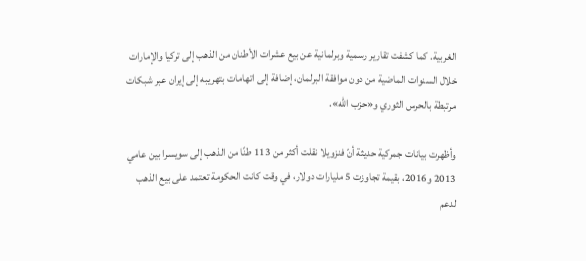الغربية. كما كشفت تقارير رسمية وبرلمانية عن بيع عشرات الأطنان من الذهب إلى تركيا والإمارات خلال السنوات الماضية من دون موافقة البرلمان، إضافة إلى اتهامات بتهريبه إلى إيران عبر شبكات مرتبطة بالحرس الثوري و«حزب الله».

وأظهرت بيانات جمركية حديثة أنّ فنزويلا نقلت أكثر من 113 طنًا من الذهب إلى سويسرا بين عامي 2013 و2016، بقيمة تجاوزت 5 مليارات دولار، في وقت كانت الحكومة تعتمد على بيع الذهب لدعم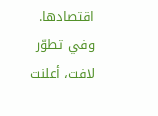اقتصادها. وفي تطوّر لافت، أعلنت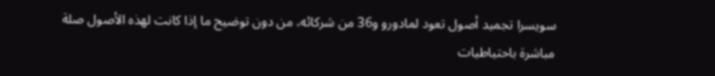سويسرا تجميد أصول تعود لمادورو و36 من شركائه، من دون توضيح ما إذا كانت لهذه الأصول صلة مباشرة باحتياطيات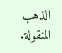الذهب المنقولة.